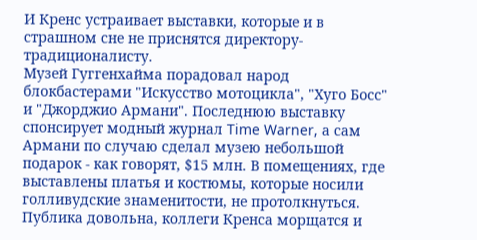И Кренс устраивает выставки, которые и в страшном сне не приснятся директору-традиционалисту.
Музей Гуггенхайма порадовал народ блокбастерами "Искусство мотоцикла", "Хуго Босс" и "Джорджио Армани". Последнюю выставку спонсирует модный журнал Time Warner, а сам Армани по случаю сделал музею небольшой подарок - как говорят, $15 млн. В помещениях, где выставлены платья и костюмы, которые носили голливудские знаменитости, не протолкнуться. Публика довольна, коллеги Кренса морщатся и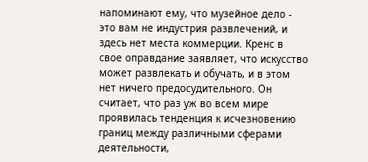напоминают ему, что музейное дело - это вам не индустрия развлечений, и здесь нет места коммерции. Кренc в свое оправдание заявляет, что искусство может развлекать и обучать, и в этом нет ничего предосудительного. Он считает, что раз уж во всем мире проявилась тенденция к исчезновению границ между различными сферами деятельности,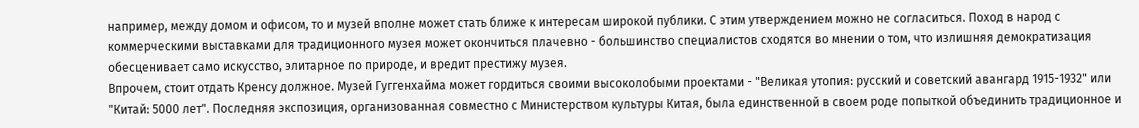например, между домом и офисом, то и музей вполне может стать ближе к интересам широкой публики. С этим утверждением можно не согласиться. Поход в народ с коммерческими выставками для традиционного музея может окончиться плачевно - большинство специалистов сходятся во мнении о том, что излишняя демократизация обесценивает само искусство, элитарное по природе, и вредит престижу музея.
Впрочем, стоит отдать Кренсу должное. Музей Гуггенхайма может гордиться своими высоколобыми проектами - "Великая утопия: русский и советский авангард 1915-1932" или "Китай: 5000 лет". Последняя экспозиция, организованная совместно с Министерством культуры Китая, была единственной в своем роде попыткой объединить традиционное и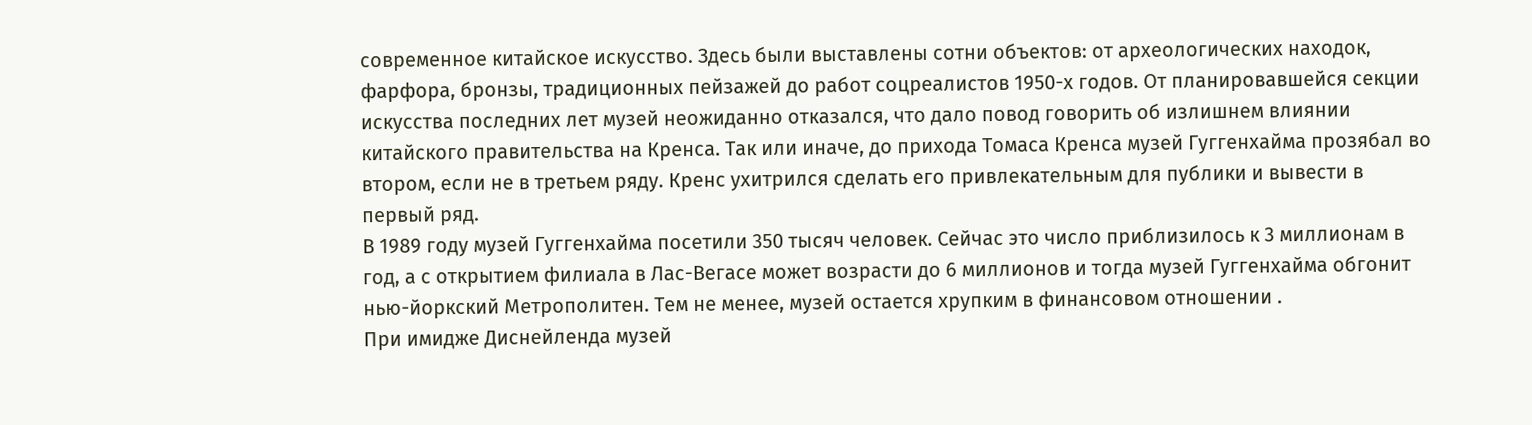современное китайское искусство. Здесь были выставлены сотни объектов: от археологических находок, фарфора, бронзы, традиционных пейзажей до работ соцреалистов 1950-х годов. От планировавшейся секции искусства последних лет музей неожиданно отказался, что дало повод говорить об излишнем влиянии китайского правительства на Кренса. Так или иначе, до прихода Томаса Кренса музей Гуггенхайма прозябал во втором, если не в третьем ряду. Кренс ухитрился сделать его привлекательным для публики и вывести в первый ряд.
В 1989 году музей Гуггенхайма посетили 350 тысяч человек. Сейчас это число приблизилось к 3 миллионам в год, а с открытием филиала в Лас-Вегасе может возрасти до 6 миллионов и тогда музей Гуггенхайма обгонит нью-йоркский Метрополитен. Тем не менее, музей остается хрупким в финансовом отношении .
При имидже Диснейленда музей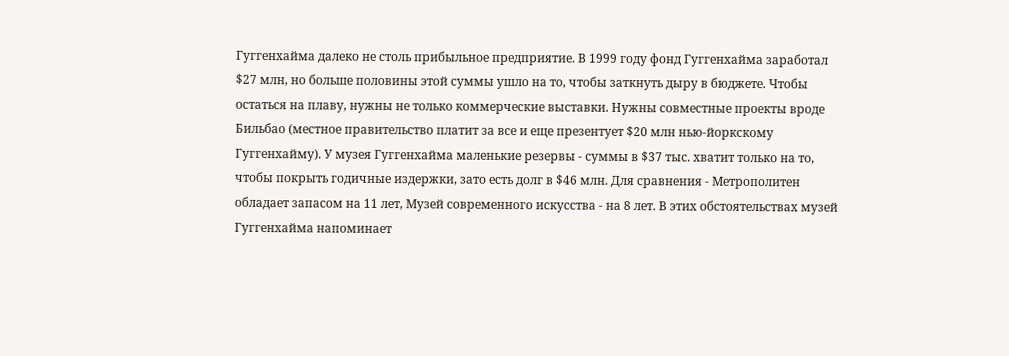Гуггенхайма далеко не столь прибыльное предприятие. В 1999 году фонд Гуггенхайма заработал $27 млн, но больше половины этой суммы ушло на то, чтобы заткнуть дыру в бюджете. Чтобы остаться на плаву, нужны не только коммерческие выставки. Нужны совместные проекты вроде Бильбао (местное правительство платит за все и еще презентует $20 млн нью-йоркскому Гуггенхайму). У музея Гуггенхайма маленькие резервы - суммы в $37 тыс. хватит только на то, чтобы покрыть годичные издержки, зато есть долг в $46 млн. Для сравнения - Метрополитен обладает запасом на 11 лет, Музей современного искусства - на 8 лет. В этих обстоятельствах музей Гуггенхайма напоминает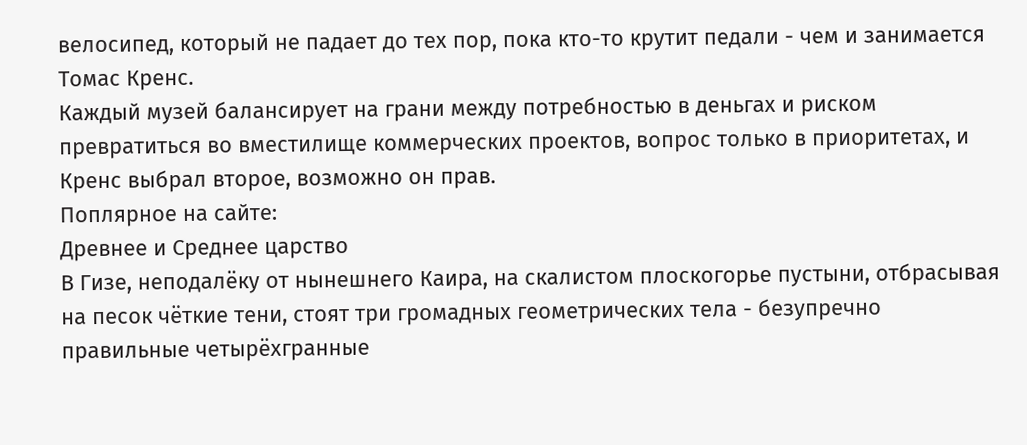велосипед, который не падает до тех пор, пока кто-то крутит педали - чем и занимается Томас Кренс.
Каждый музей балансирует на грани между потребностью в деньгах и риском превратиться во вместилище коммерческих проектов, вопрос только в приоритетах, и Кренс выбрал второе, возможно он прав.
Поплярное на сайте:
Древнее и Среднее царство
В Гизе, неподалёку от нынешнего Каира, на скалистом плоскогорье пустыни, отбрасывая на песок чёткие тени, стоят три громадных геометрических тела - безупречно правильные четырёхгранные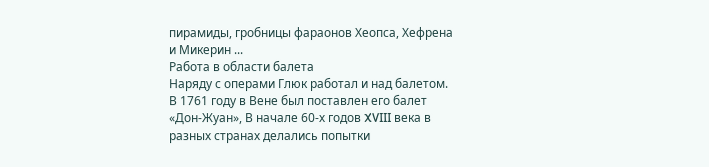пирамиды, гробницы фараонов Хеопса, Хефрена и Микерин ...
Работа в области балета
Наряду с операми Глюк работал и над балетом. В 1761 году в Вене был поставлен его балет «Дон-Жуан», В начале 60-х годов XVIII века в разных странах делались попытки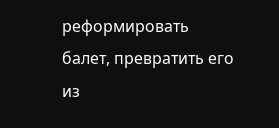реформировать балет, превратить его из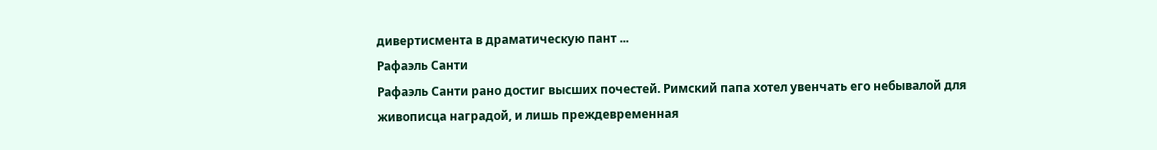дивертисмента в драматическую пант ...
Рафаэль Санти
Рафаэль Санти рано достиг высших почестей. Римский папа хотел увенчать его небывалой для живописца наградой, и лишь преждевременная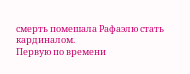смерть помешала Рафаэлю стать кардиналом.
Первую по времени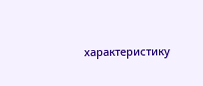характеристику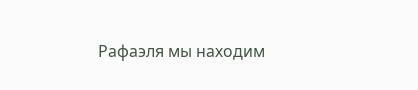Рафаэля мы находим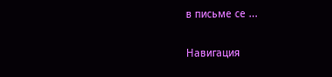в письме се ...

Навигация